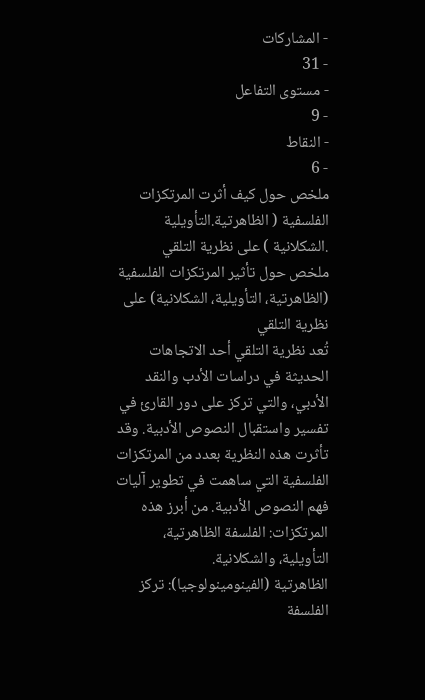- المشاركات
- 31
- مستوى التفاعل
- 9
- النقاط
- 6
ملخص حول كيف أثرت المرتكزات الفلسفية ( الظاهرتية.التأويلية .الشكلانية ) على نظرية التلقي
ملخص حول تأثير المرتكزات الفلسفية (الظاهرتية، التأويلية، الشكلانية) على نظرية التلقي
تُعد نظرية التلقي أحد الاتجاهات الحديثة في دراسات الأدب والنقد الأدبي، والتي تركز على دور القارئ في تفسير واستقبال النصوص الأدبية. وقد تأثرت هذه النظرية بعدد من المرتكزات الفلسفية التي ساهمت في تطوير آليات فهم النصوص الأدبية. من أبرز هذه المرتكزات: الفلسفة الظاهرتية، التأويلية، والشكلانية.
الظاهرتية (الفينومينولوجيا): تركز الفلسفة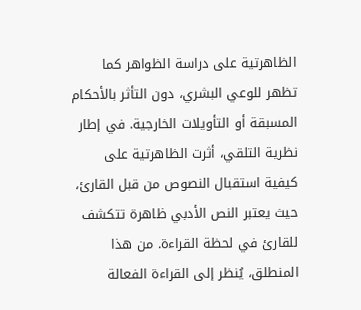الظاهرتية على دراسة الظواهر كما تظهر للوعي البشري، دون التأثر بالأحكام المسبقة أو التأويلات الخارجية. في إطار نظرية التلقي، أثرت الظاهرتية على كيفية استقبال النصوص من قبل القارئ، حيث يعتبر النص الأدبي ظاهرة تتكشف للقارئ في لحظة القراءة. من هذا المنطلق، يُنظر إلى القراءة الفعالة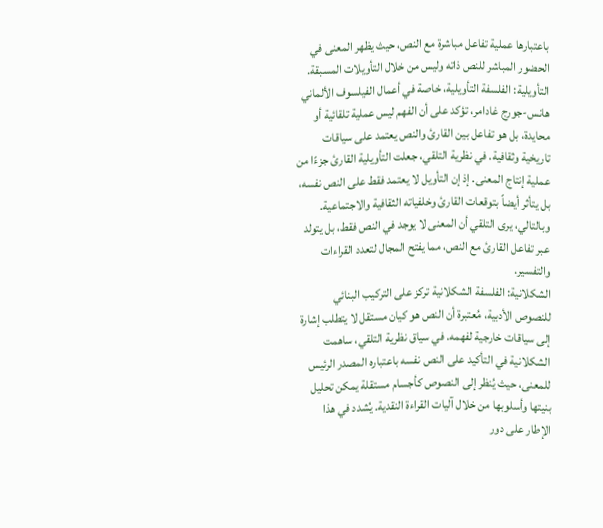باعتبارها عملية تفاعل مباشرة مع النص، حيث يظهر المعنى في الحضور المباشر للنص ذاته وليس من خلال التأويلات المسبقة.
التأويلية: الفلسفة التأويلية، خاصة في أعمال الفيلسوف الألماني هانس-جورج غادامر، تؤكد على أن الفهم ليس عملية تلقائية أو محايدة، بل هو تفاعل بين القارئ والنص يعتمد على سياقات تاريخية وثقافية. في نظرية التلقي، جعلت التأويلية القارئ جزءًا من عملية إنتاج المعنى. إذ إن التأويل لا يعتمد فقط على النص نفسه، بل يتأثر أيضاً بتوقعات القارئ وخلفياته الثقافية والاجتماعية. وبالتالي، يرى التلقي أن المعنى لا يوجد في النص فقط، بل يتولد عبر تفاعل القارئ مع النص، مما يفتح المجال لتعدد القراءات والتفسير.
الشكلانية: الفلسفة الشكلانية تركز على التركيب البنائي للنصوص الأدبية، مُعتبرة أن النص هو كيان مستقل لا يتطلب إشارة إلى سياقات خارجية لفهمه. في سياق نظرية التلقي، ساهمت الشكلانية في التأكيد على النص نفسه باعتباره المصدر الرئيس للمعنى، حيث يُنظر إلى النصوص كأجسام مستقلة يمكن تحليل بنيتها وأسلوبها من خلال آليات القراءة النقدية. يُشدد في هذا الإطار على دور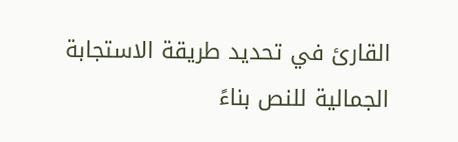القارئ في تحديد طريقة الاستجابة الجمالية للنص بناءً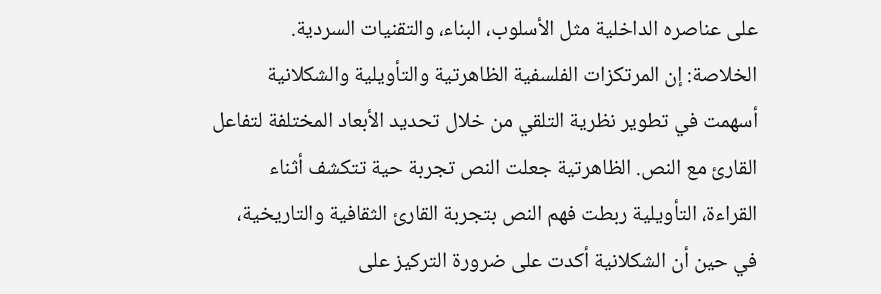على عناصره الداخلية مثل الأسلوب، البناء، والتقنيات السردية.
الخلاصة: إن المرتكزات الفلسفية الظاهرتية والتأويلية والشكلانية أسهمت في تطوير نظرية التلقي من خلال تحديد الأبعاد المختلفة لتفاعل القارئ مع النص. الظاهرتية جعلت النص تجربة حية تتكشف أثناء القراءة، التأويلية ربطت فهم النص بتجربة القارئ الثقافية والتاريخية، في حين أن الشكلانية أكدت على ضرورة التركيز على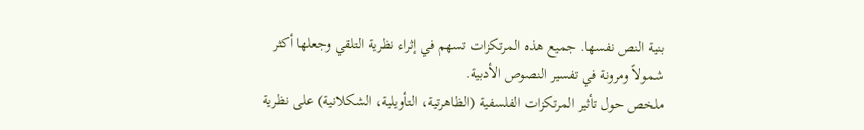بنية النص نفسها. جميع هذه المرتكزات تسهم في إثراء نظرية التلقي وجعلها أكثر شمولاً ومرونة في تفسير النصوص الأدبية.
ملخص حول تأثير المرتكزات الفلسفية (الظاهرتية، التأويلية، الشكلانية) على نظرية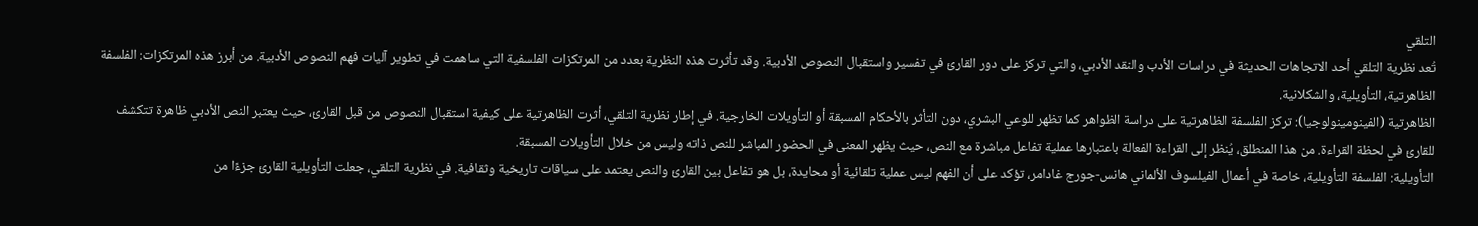التلقي
تُعد نظرية التلقي أحد الاتجاهات الحديثة في دراسات الأدب والنقد الأدبي، والتي تركز على دور القارئ في تفسير واستقبال النصوص الأدبية. وقد تأثرت هذه النظرية بعدد من المرتكزات الفلسفية التي ساهمت في تطوير آليات فهم النصوص الأدبية. من أبرز هذه المرتكزات: الفلسفة الظاهرتية، التأويلية، والشكلانية.
الظاهرتية (الفينومينولوجيا): تركز الفلسفة الظاهرتية على دراسة الظواهر كما تظهر للوعي البشري، دون التأثر بالأحكام المسبقة أو التأويلات الخارجية. في إطار نظرية التلقي، أثرت الظاهرتية على كيفية استقبال النصوص من قبل القارئ، حيث يعتبر النص الأدبي ظاهرة تتكشف للقارئ في لحظة القراءة. من هذا المنطلق، يُنظر إلى القراءة الفعالة باعتبارها عملية تفاعل مباشرة مع النص، حيث يظهر المعنى في الحضور المباشر للنص ذاته وليس من خلال التأويلات المسبقة.
التأويلية: الفلسفة التأويلية، خاصة في أعمال الفيلسوف الألماني هانس-جورج غادامر، تؤكد على أن الفهم ليس عملية تلقائية أو محايدة، بل هو تفاعل بين القارئ والنص يعتمد على سياقات تاريخية وثقافية. في نظرية التلقي، جعلت التأويلية القارئ جزءًا من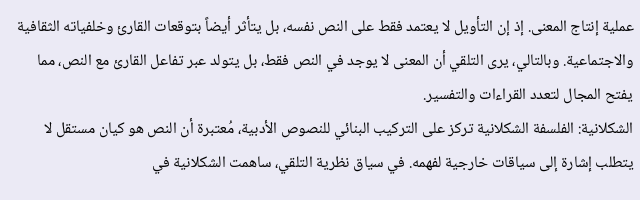عملية إنتاج المعنى. إذ إن التأويل لا يعتمد فقط على النص نفسه، بل يتأثر أيضاً بتوقعات القارئ وخلفياته الثقافية والاجتماعية. وبالتالي، يرى التلقي أن المعنى لا يوجد في النص فقط، بل يتولد عبر تفاعل القارئ مع النص، مما يفتح المجال لتعدد القراءات والتفسير.
الشكلانية: الفلسفة الشكلانية تركز على التركيب البنائي للنصوص الأدبية، مُعتبرة أن النص هو كيان مستقل لا يتطلب إشارة إلى سياقات خارجية لفهمه. في سياق نظرية التلقي، ساهمت الشكلانية في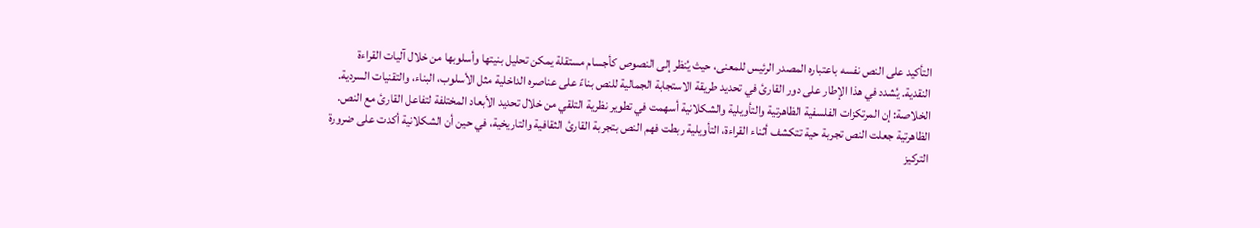التأكيد على النص نفسه باعتباره المصدر الرئيس للمعنى، حيث يُنظر إلى النصوص كأجسام مستقلة يمكن تحليل بنيتها وأسلوبها من خلال آليات القراءة النقدية. يُشدد في هذا الإطار على دور القارئ في تحديد طريقة الاستجابة الجمالية للنص بناءً على عناصره الداخلية مثل الأسلوب، البناء، والتقنيات السردية.
الخلاصة: إن المرتكزات الفلسفية الظاهرتية والتأويلية والشكلانية أسهمت في تطوير نظرية التلقي من خلال تحديد الأبعاد المختلفة لتفاعل القارئ مع النص. الظاهرتية جعلت النص تجربة حية تتكشف أثناء القراءة، التأويلية ربطت فهم النص بتجربة القارئ الثقافية والتاريخية، في حين أن الشكلانية أكدت على ضرورة التركيز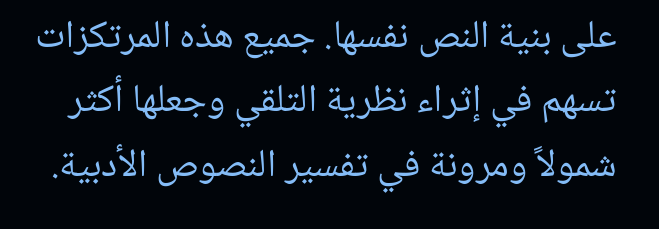على بنية النص نفسها. جميع هذه المرتكزات تسهم في إثراء نظرية التلقي وجعلها أكثر شمولاً ومرونة في تفسير النصوص الأدبية.